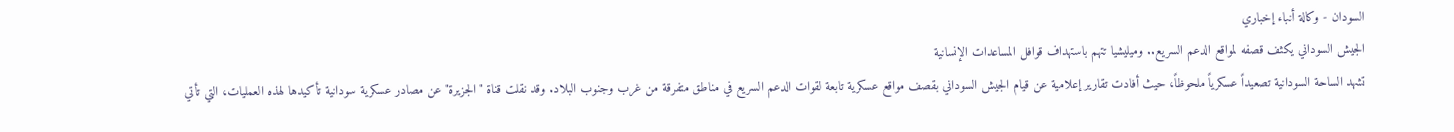السودان - وكالة أنباء إخباري
الجيش السوداني يكثف قصفه لمواقع الدعم السريع.. وميليشيا تتهم باستهداف قوافل المساعدات الإنسانية
تشهد الساحة السودانية تصعيداً عسكرياً ملحوظاً، حيث أفادت تقارير إعلامية عن قيام الجيش السوداني بقصف مواقع عسكرية تابعة لقوات الدعم السريع في مناطق متفرقة من غرب وجنوب البلاد. وقد نقلت قناة "الجزيرة" عن مصادر عسكرية سودانية تأكيدها لهذه العمليات، التي تأتي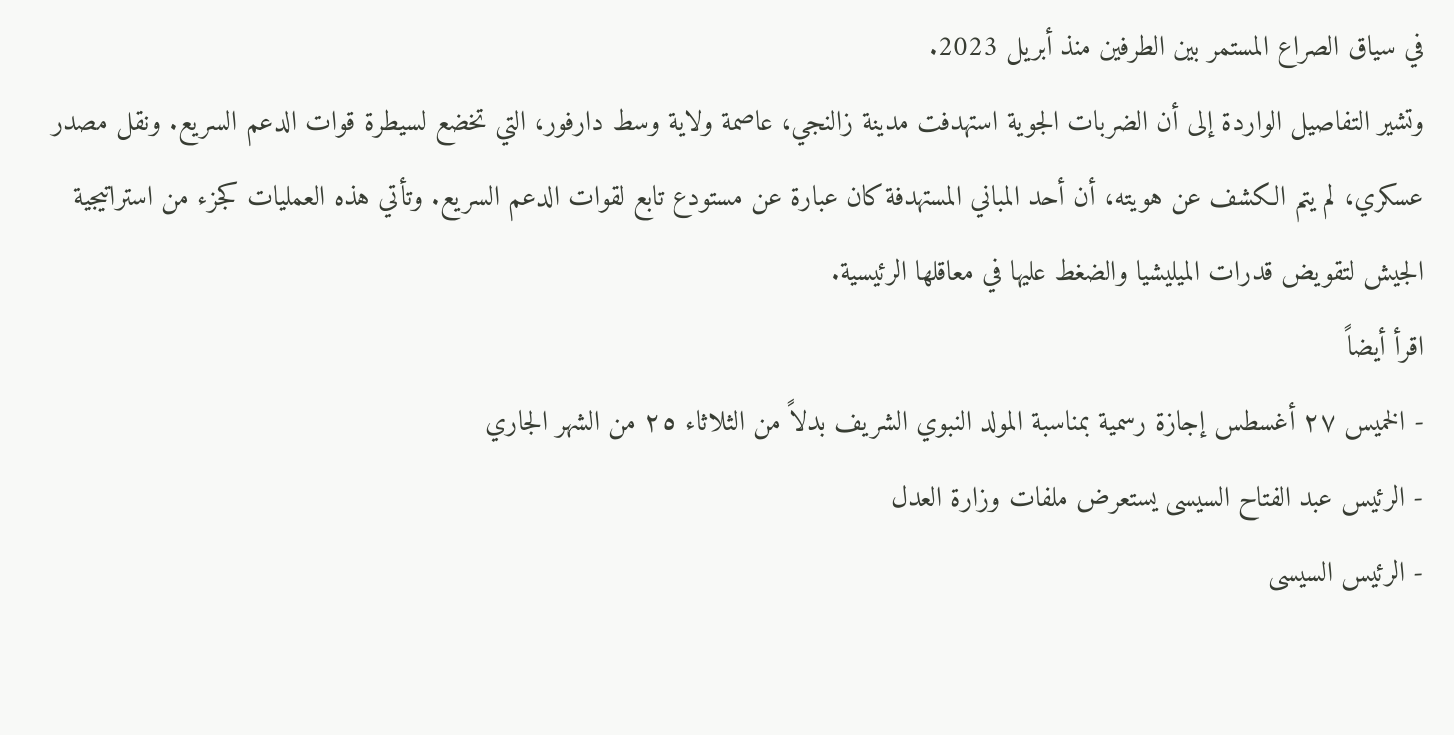في سياق الصراع المستمر بين الطرفين منذ أبريل 2023.
وتشير التفاصيل الواردة إلى أن الضربات الجوية استهدفت مدينة زالنجي، عاصمة ولاية وسط دارفور، التي تخضع لسيطرة قوات الدعم السريع. ونقل مصدر عسكري، لم يتم الكشف عن هويته، أن أحد المباني المستهدفة كان عبارة عن مستودع تابع لقوات الدعم السريع. وتأتي هذه العمليات كجزء من استراتيجية الجيش لتقويض قدرات الميليشيا والضغط عليها في معاقلها الرئيسية.
اقرأ أيضاً
- الخميس ٢٧ أغسطس إجازة رسمية بمناسبة المولد النبوي الشريف بدلاً من الثلاثاء ٢٥ من الشهر الجاري
- الرئيس عبد الفتاح السيسى يستعرض ملفات وزارة العدل
- الرئيس السيسى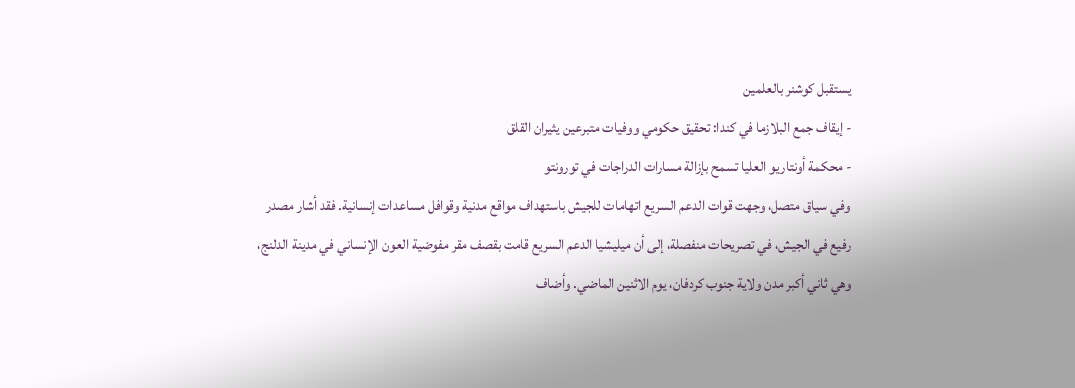يستقبل كوشنر بالعلمين
- إيقاف جمع البلازما في كندا: تحقيق حكومي ووفيات متبرعين يثيران القلق
- محكمة أونتاريو العليا تسمح بإزالة مسارات الدراجات في تورونتو
وفي سياق متصل، وجهت قوات الدعم السريع اتهامات للجيش باستهداف مواقع مدنية وقوافل مساعدات إنسانية. فقد أشار مصدر رفيع في الجيش، في تصريحات منفصلة، إلى أن ميليشيا الدعم السريع قامت بقصف مقر مفوضية العون الإنساني في مدينة الدلنج، وهي ثاني أكبر مدن ولاية جنوب كردفان، يوم الاثنين الماضي. وأضاف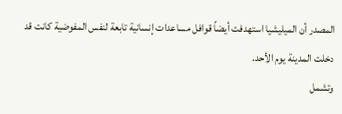المصدر أن الميليشيا استهدفت أيضاً قوافل مساعدات إنسانية تابعة لنفس المفوضية كانت قد دخلت المدينة يوم الأحد.
وتشمل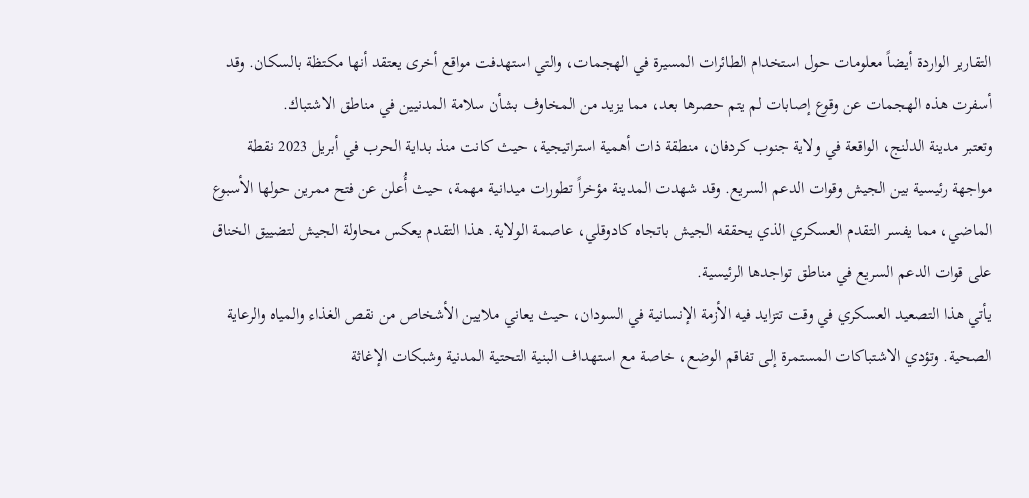التقارير الواردة أيضاً معلومات حول استخدام الطائرات المسيرة في الهجمات، والتي استهدفت مواقع أخرى يعتقد أنها مكتظة بالسكان. وقد أسفرت هذه الهجمات عن وقوع إصابات لم يتم حصرها بعد، مما يزيد من المخاوف بشأن سلامة المدنيين في مناطق الاشتباك.
وتعتبر مدينة الدلنج، الواقعة في ولاية جنوب كردفان، منطقة ذات أهمية استراتيجية، حيث كانت منذ بداية الحرب في أبريل 2023 نقطة مواجهة رئيسية بين الجيش وقوات الدعم السريع. وقد شهدت المدينة مؤخراً تطورات ميدانية مهمة، حيث أُعلن عن فتح ممرين حولها الأسبوع الماضي، مما يفسر التقدم العسكري الذي يحققه الجيش باتجاه كادوقلي، عاصمة الولاية. هذا التقدم يعكس محاولة الجيش لتضييق الخناق على قوات الدعم السريع في مناطق تواجدها الرئيسية.
يأتي هذا التصعيد العسكري في وقت تتزايد فيه الأزمة الإنسانية في السودان، حيث يعاني ملايين الأشخاص من نقص الغذاء والمياه والرعاية الصحية. وتؤدي الاشتباكات المستمرة إلى تفاقم الوضع، خاصة مع استهداف البنية التحتية المدنية وشبكات الإغاثة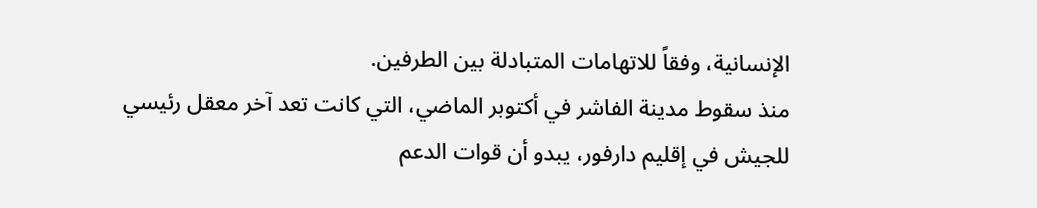الإنسانية، وفقاً للاتهامات المتبادلة بين الطرفين.
منذ سقوط مدينة الفاشر في أكتوبر الماضي، التي كانت تعد آخر معقل رئيسي للجيش في إقليم دارفور، يبدو أن قوات الدعم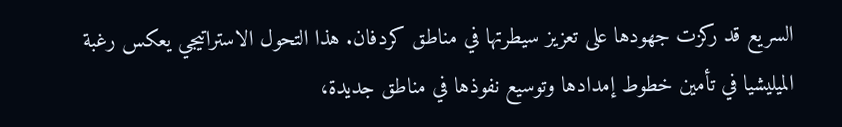السريع قد ركزت جهودها على تعزيز سيطرتها في مناطق كردفان. هذا التحول الاستراتيجي يعكس رغبة الميليشيا في تأمين خطوط إمدادها وتوسيع نفوذها في مناطق جديدة،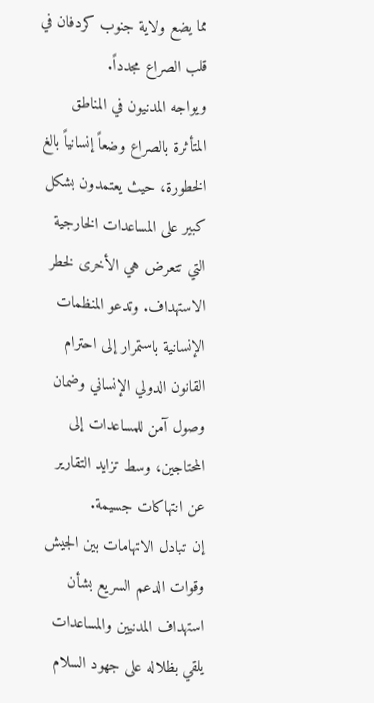مما يضع ولاية جنوب كردفان في قلب الصراع مجدداً.
ويواجه المدنيون في المناطق المتأثرة بالصراع وضعاً إنسانياً بالغ الخطورة، حيث يعتمدون بشكل كبير على المساعدات الخارجية التي تتعرض هي الأخرى لخطر الاستهداف. وتدعو المنظمات الإنسانية باستمرار إلى احترام القانون الدولي الإنساني وضمان وصول آمن للمساعدات إلى المحتاجين، وسط تزايد التقارير عن انتهاكات جسيمة.
إن تبادل الاتهامات بين الجيش وقوات الدعم السريع بشأن استهداف المدنيين والمساعدات يلقي بظلاله على جهود السلام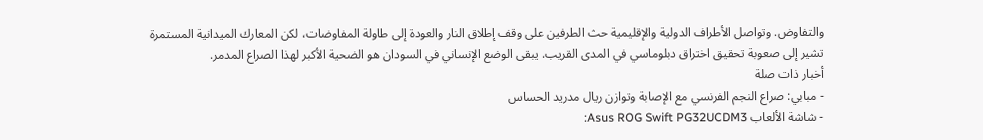والتفاوض. وتواصل الأطراف الدولية والإقليمية حث الطرفين على وقف إطلاق النار والعودة إلى طاولة المفاوضات، لكن المعارك الميدانية المستمرة تشير إلى صعوبة تحقيق اختراق دبلوماسي في المدى القريب. يبقى الوضع الإنساني في السودان هو الضحية الأكبر لهذا الصراع المدمر.
أخبار ذات صلة
- مبابي: صراع النجم الفرنسي مع الإصابة وتوازن ريال مدريد الحساس
- شاشة الألعاب Asus ROG Swift PG32UCDM3: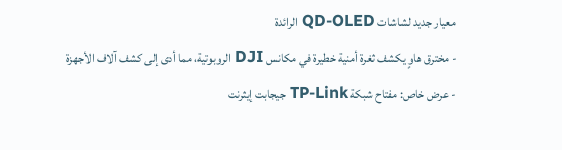معيار جديد لشاشات QD-OLED الرائدة
- مخترق هاوٍ يكشف ثغرة أمنية خطيرة في مكانس DJI الروبوتية، مما أدى إلى كشف آلاف الأجهزة
- عرض خاص: مفتاح شبكة TP-Link جيجابت إيثرنت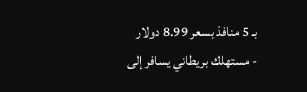بـ 5 منافذ بسعر 8.99 دولار
- مستهلك بريطاني يسافر إلى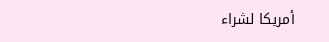أمريكا لشراء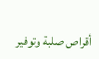أقراص صلبة وتوفير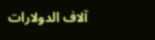آلاف الدولارات